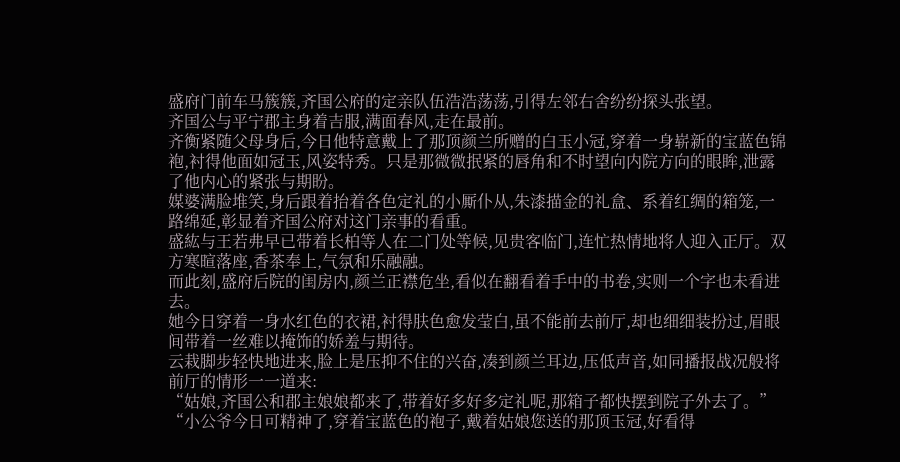盛府门前车马簇簇,齐国公府的定亲队伍浩浩荡荡,引得左邻右舍纷纷探头张望。
齐国公与平宁郡主身着吉服,满面春风,走在最前。
齐衡紧随父母身后,今日他特意戴上了那顶颜兰所赠的白玉小冠,穿着一身崭新的宝蓝色锦袍,衬得他面如冠玉,风姿特秀。只是那微微抿紧的唇角和不时望向内院方向的眼眸,泄露了他内心的紧张与期盼。
媒婆满脸堆笑,身后跟着抬着各色定礼的小厮仆从,朱漆描金的礼盒、系着红绸的箱笼,一路绵延,彰显着齐国公府对这门亲事的看重。
盛紘与王若弗早已带着长柏等人在二门处等候,见贵客临门,连忙热情地将人迎入正厅。双方寒暄落座,香茶奉上,气氛和乐融融。
而此刻,盛府后院的闺房内,颜兰正襟危坐,看似在翻看着手中的书卷,实则一个字也未看进去。
她今日穿着一身水红色的衣裙,衬得肤色愈发莹白,虽不能前去前厅,却也细细装扮过,眉眼间带着一丝难以掩饰的娇羞与期待。
云栽脚步轻快地进来,脸上是压抑不住的兴奋,凑到颜兰耳边,压低声音,如同播报战况般将前厅的情形一一道来:
“姑娘,齐国公和郡主娘娘都来了,带着好多好多定礼呢,那箱子都快摆到院子外去了。”
“小公爷今日可精神了,穿着宝蓝色的袍子,戴着姑娘您送的那顶玉冠,好看得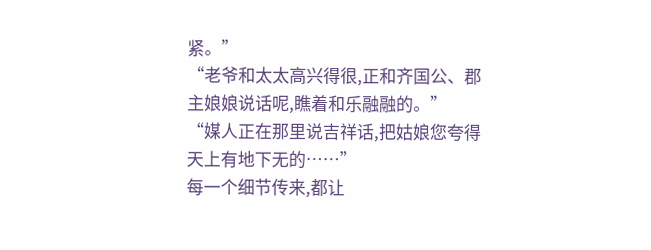紧。”
“老爷和太太高兴得很,正和齐国公、郡主娘娘说话呢,瞧着和乐融融的。”
“媒人正在那里说吉祥话,把姑娘您夸得天上有地下无的……”
每一个细节传来,都让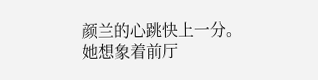颜兰的心跳快上一分。
她想象着前厅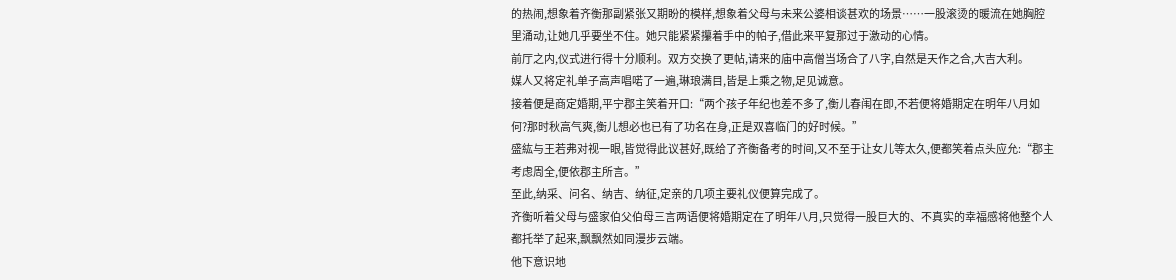的热闹,想象着齐衡那副紧张又期盼的模样,想象着父母与未来公婆相谈甚欢的场景……一股滚烫的暖流在她胸腔里涌动,让她几乎要坐不住。她只能紧紧攥着手中的帕子,借此来平复那过于激动的心情。
前厅之内,仪式进行得十分顺利。双方交换了更帖,请来的庙中高僧当场合了八字,自然是天作之合,大吉大利。
媒人又将定礼单子高声唱喏了一遍,琳琅满目,皆是上乘之物,足见诚意。
接着便是商定婚期,平宁郡主笑着开口:“两个孩子年纪也差不多了,衡儿春闱在即,不若便将婚期定在明年八月如何?那时秋高气爽,衡儿想必也已有了功名在身,正是双喜临门的好时候。”
盛紘与王若弗对视一眼,皆觉得此议甚好,既给了齐衡备考的时间,又不至于让女儿等太久,便都笑着点头应允:“郡主考虑周全,便依郡主所言。”
至此,纳采、问名、纳吉、纳征,定亲的几项主要礼仪便算完成了。
齐衡听着父母与盛家伯父伯母三言两语便将婚期定在了明年八月,只觉得一股巨大的、不真实的幸福感将他整个人都托举了起来,飘飘然如同漫步云端。
他下意识地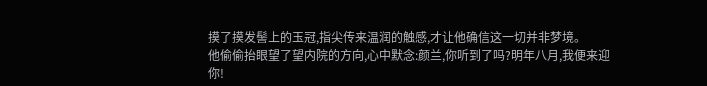摸了摸发髻上的玉冠,指尖传来温润的触感,才让他确信这一切并非梦境。
他偷偷抬眼望了望内院的方向,心中默念:颜兰,你听到了吗?明年八月,我便来迎你!